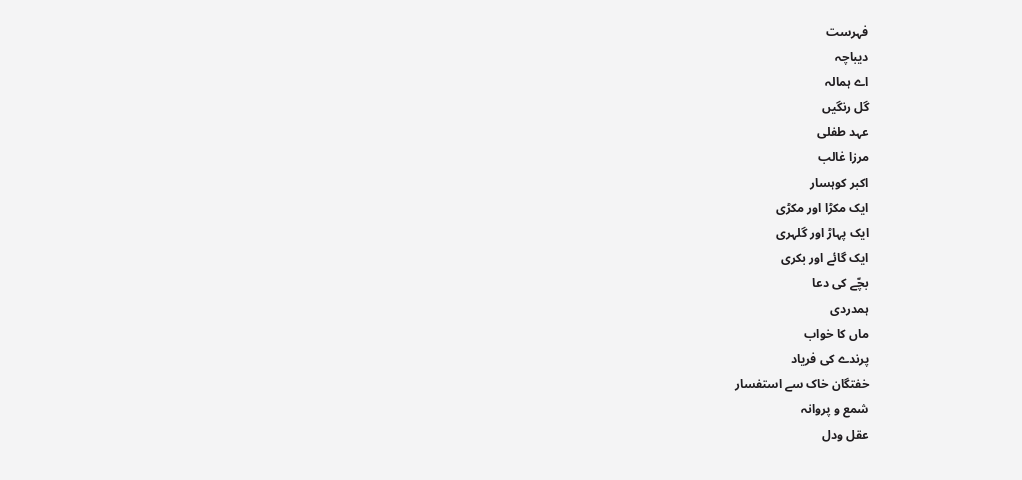فہرست
دیباچہ
اے ہمالہ
گل رنگیں
عہد طفلی
مرزا غالب
اکبر کوہسار
ایک مکڑا اور مکڑی
ایک پہاڑ اور گلہری
ایک گائے اور بکری
بچّے کی دعا
ہمدردی
ماں کا خواب
پرندے کی فریاد
خفتگان خاک سے استفسار
شمع و پروانہ
عقل ودل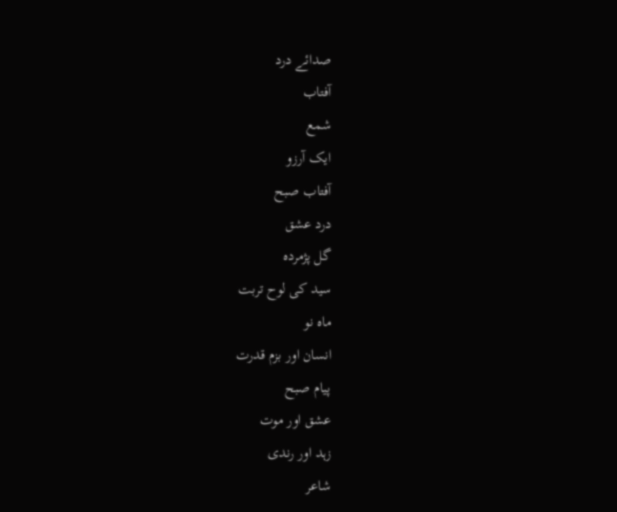صدائے درد
آفتاب
شمع
ایک آرزو
آفتاب صبح
درد عشق
گل پژمردہ
سید کی لوح تربت
ماہ نو
انسان اور بزم قدرت
پیام صبح
عشق اور موت
زہد اور رندی
شاعر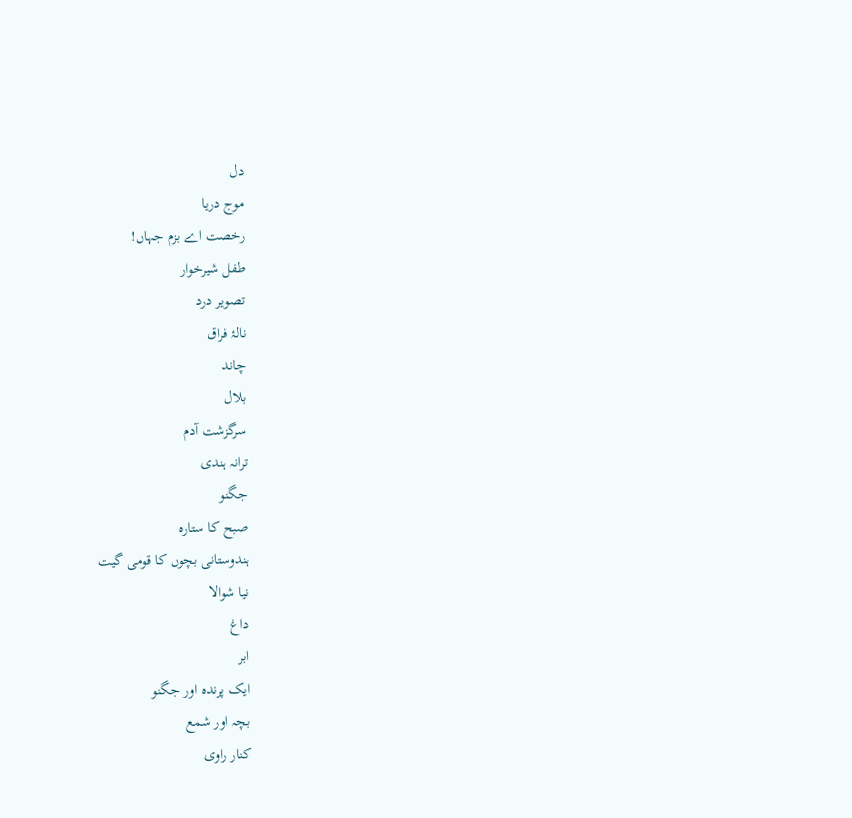دل
موج دریا
رخصت اے بزم جہاں!
طفل شیرخوار
تصویر درد
نالۂ فراق
چاند
بلال
سرگزشت آدم
ترانہ ہندی
جگنو
صبح کا ستارہ
ہندوستانی بچوں کا قومی گیت
نیا شوالا
داغ
ابر
ایک پرندہ اور جگنو
بچہ اور شمع
کنار راوی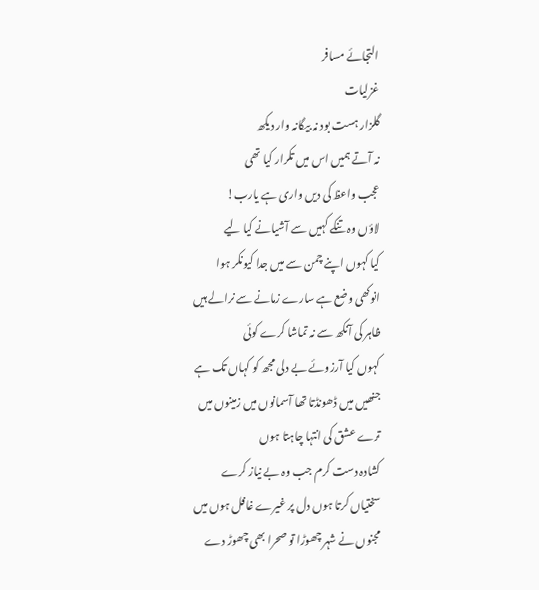التجائے مسافر
غزلیات
گلزار ہست بود نہ بیگانہ وار دیکھ
نہ آتے ہمیں اس میں تکرار کیا تھی
عجب واعظ کی دیں واری ہے یارب!
لاؤں وہ تنکے کہیں سے آشیانے کیا لیے
کیا کہوں اپنے چمن سے میں جدا کیونکر ہوا
انوکھی وضع ہے سارے زمانے سے نرالے ہیں
ظاہر کی آنکھ سے نہ تماشا کرے کوئی
کہوں کیا آرزوئے بے دلی مجھ کو کہاں تک ہے
جنھیں میں ڈھونڈتا تھا آسمانوں میں زمینوں میں
ترے عشق کی انتہا چاہتا ہوں
کشادہ دست کرم جب وہ بے نیاز کرے
سختیاں کرتا ہوں دل پر غیرے غافل ہوں میں
مجنوں نے شہر چھوڑا تو صحرا بھی چھوڑ دے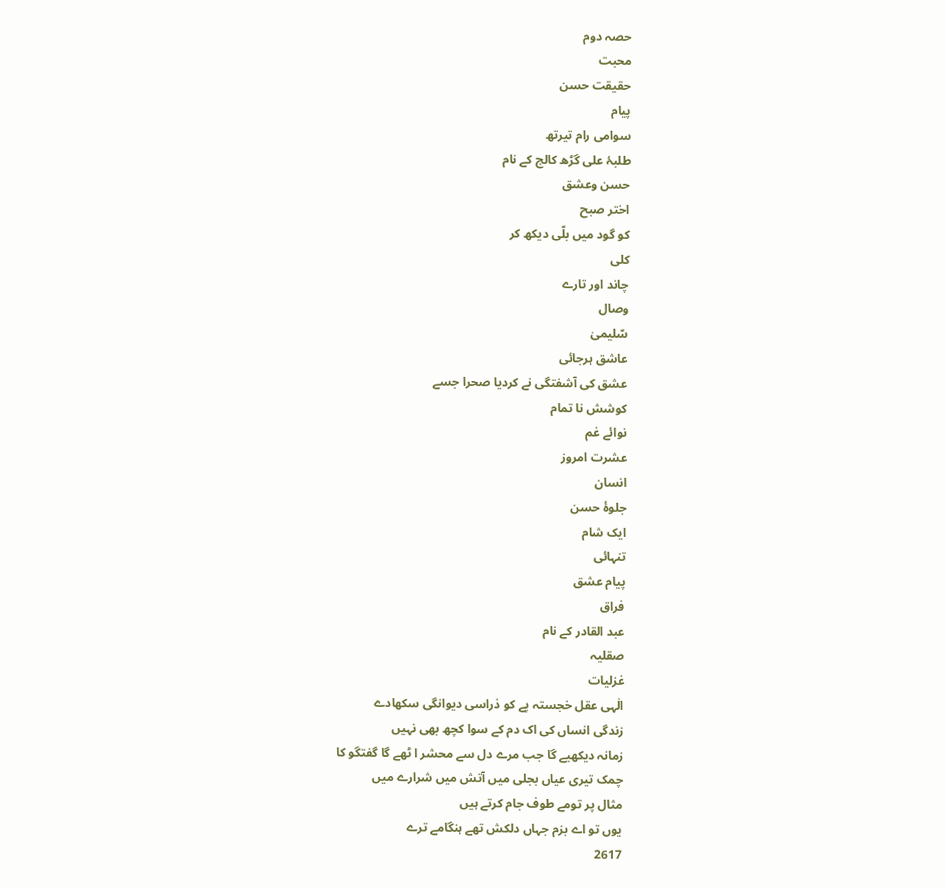حصہ دوم
محبت
حقیقت حسن
پیام
سوامی رام تیرتھ
طلبۂ علی گڑھ کالج کے نام
حسن وعشق
اختر صبح
کو گود میں بلّی دیکھ کر
کلی
چاند اور تارے
وصال
سّلیمیٰ
عاشق ہرجائی
عشق کی آشفتگی نے کردیا صحرا جسے
کوشش نا تمام
نوائے غم
عشرت امروز
انسان
جلوۂ حسن
ایک شام
تنہائی
پیام عشق
فراق
عبد القادر کے نام
صقلیہ
غزلیات
الٰہی عقل خجستہ پے کو ذراسی دیوانگی سکھادے
زندگی انساں کی اک دم کے سوا کچھ بھی نہیں
زمانہ دیکھیے گا جب مرے دل سے محشر ا ٹھے گا گفتگو کا
چمک تیری عیاں بجلی میں آتش میں شرارے میں
مثال پر تومے طوف جام کرتے ہیں
یوں تو اے بزم جہاں دلکش تھے ہنگامے ترے
2617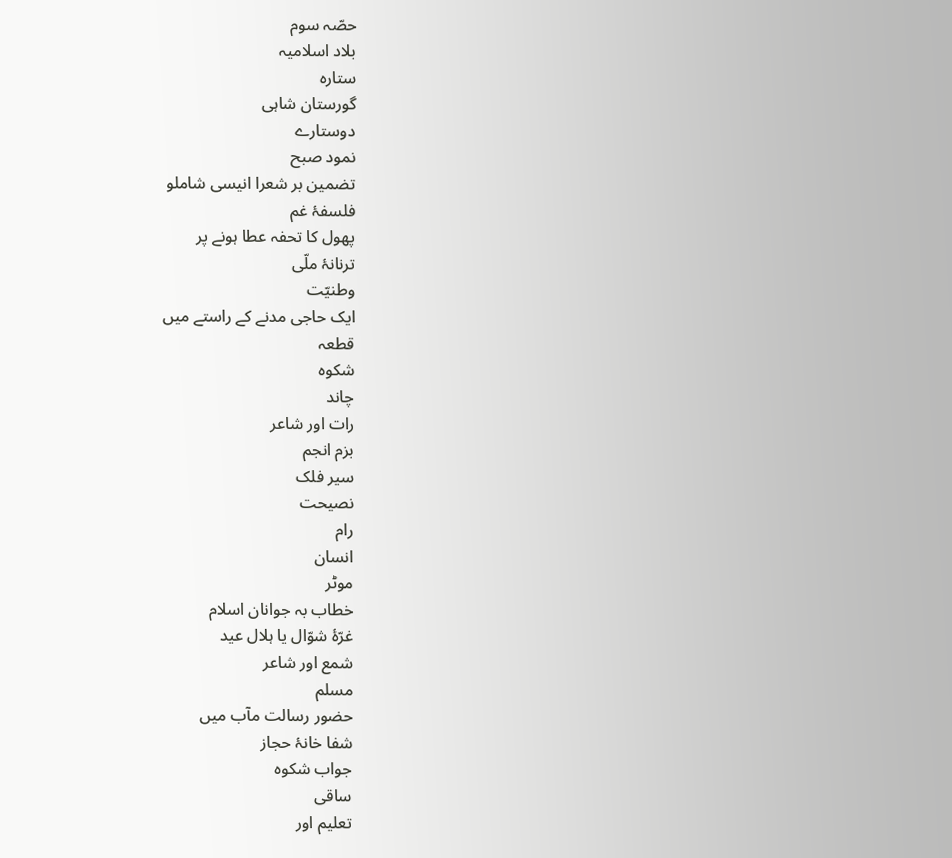حصّہ سوم
بلاد اسلامیہ
ستارہ
گورستان شاہی
دوستارے
نمود صبح
تضمین بر شعرا انیسی شاملو
فلسفۂ غم
پھول کا تحفہ عطا ہونے پر
ترنانۂ ملّی
وطنیّت
ایک حاجی مدنے کے راستے میں
قطعہ
شکوہ
چاند
رات اور شاعر
بزم انجم
سیر فلک
نصیحت
رام
انسان
موٹر
خطاب بہ جوانان اسلام
غرّۂ شوّال یا ہلال عید
شمع اور شاعر
مسلم
حضور رسالت مآب میں
شفا خانۂ حجاز
جواب شکوہ
ساقی
تعلیم اور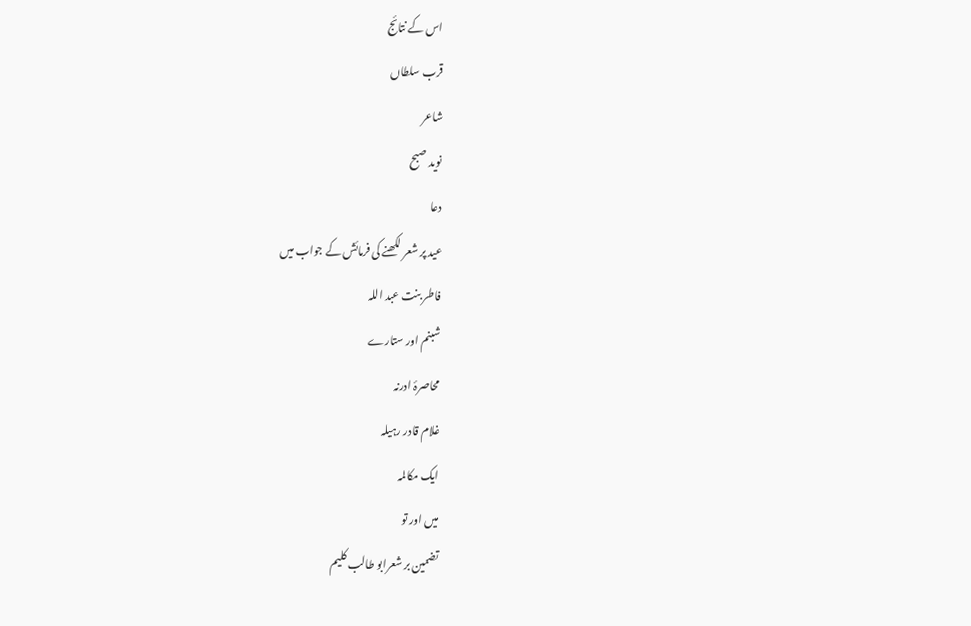اس کے نتائج
قرب سلطاں
شاعر
نوید صبح
دعا
عید پر شعر لکھنے کی فرمائش کے جواب میں
فاطر بنت عبد اللہ
شبنم اور ستارے
محاصرۂ ادرنہ
غلام قادر رہیلہ
ایک مکالمہ
میں اور تو
تضمین بر شعرابو طالب کلیم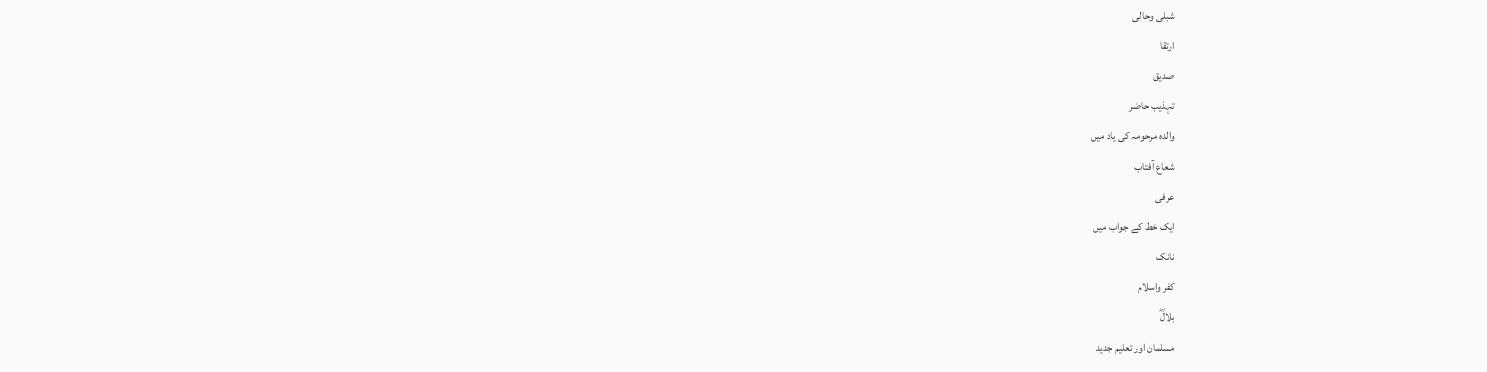شبلی وحالی
ارتقا
صدیق
تہذیب حاضر
والدہ مرحومہ کی یاد میں
شعاع آفتاب
عرفی
ایک خط کے جواب میں
نانک
کفر واسلام
بلالؓ
مسلمان اور تعلیم جدید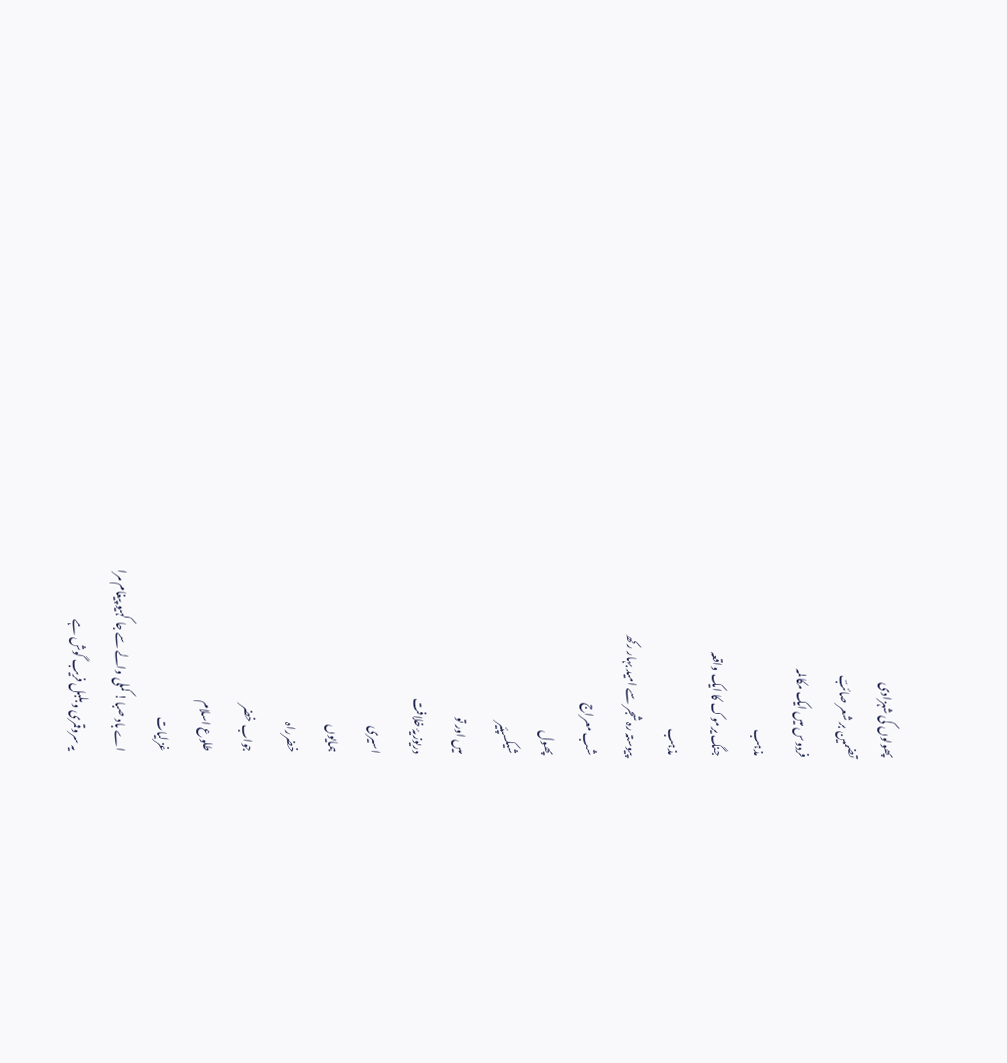پھولوں کی شہزادی
تضمین بر شعر صائبؔ
فردوس میں ایک مکالمہ
مذہب
جنگ یرموک کا ایک واقعہ
مذہب
پیوستہ رہ شجر سے امید بہار رکھ
شب معراج
پھول
شیکسپئیر
میں اور تو
دریوزیۂ خلافت
اسیری
ہمایوں
خضرراہ
جواب خضر
طلوع اسلام
غزلیات
اے باد صبا! کملی والے سے جا کہیو پیغام مرا
یہ سروقمری وبلبل فریب گوش ہے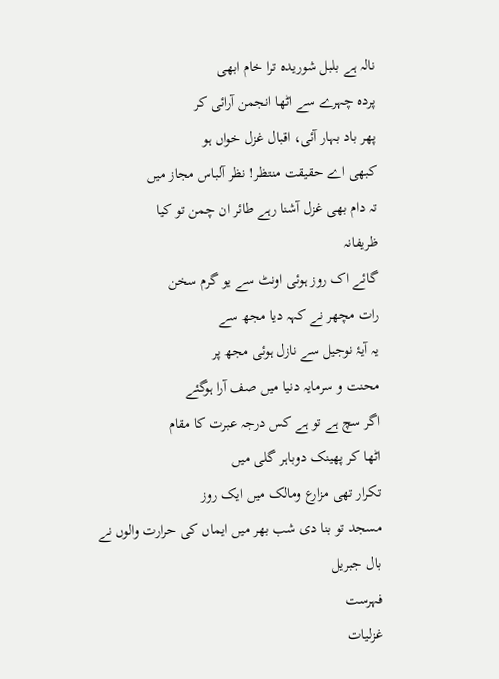نالہ ہے بلبل شوریدہ ترا خام ابھی
پردہ چہرے سے اٹھا انجمن آرائی کر
پھر باد بہار آئی، اقبال غزل خواں ہو
کبھی اے حقیقت منتظر! نظر آلباس مجاز میں
تہ دام بھی غزل آشنا رہے طائر ان چمن تو کیا
ظریفانہ
گائے اک روز ہوئی اونٹ سے یو گرم سخن
رات مچھر نے کہہ دیا مجھ سے
یہ آیۂ نوجیل سے نازل ہوئی مجھ پر
محنت و سرمایہ دنیا میں صف آرا ہوگئے
اگر سچ ہے تو ہے کس درجہ عبرت کا مقام
اٹھا کر پھینک دوباہر گلی میں
تکرار تھی مزارع ومالک میں ایک روز
مسجد تو بنا دی شب بھر میں ایماں کی حرارت والوں نے
بال جبریل
فہرست
غزلیات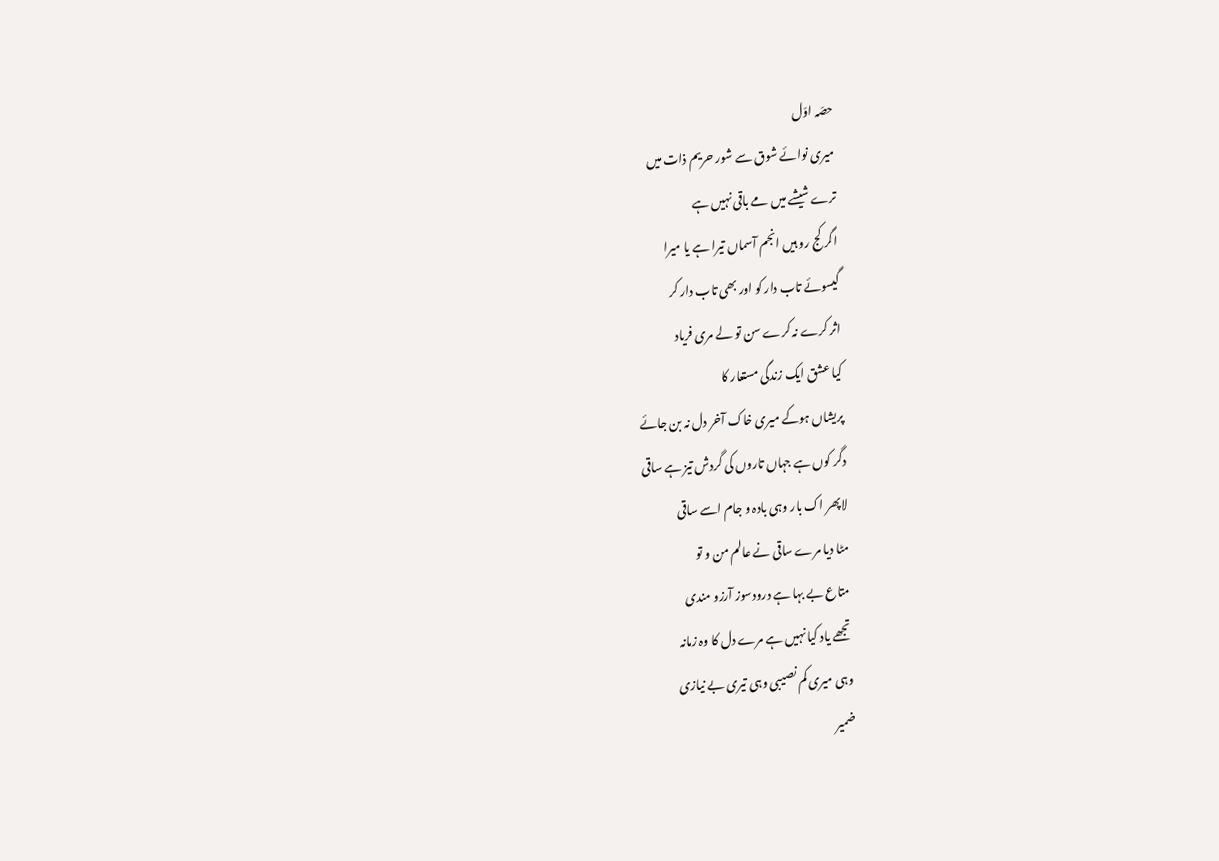حصّہ اوّل
میری نوائے شوق سے شور حریم ذات میں
ترے شیشے میں مے باقی نہیں ہے
اگر کج رو ہیں انجم آسماں تیرا ہے یا میرا
گیسوئے تاب دار کو اور بھی تاب دار کر
اثر کرے نہ کرے سن تو لے مری فریاد
کیا عشق ایک زندگی مستعار کا
پریشاں ہوکے میری خاک آخر دل نہ بن جائے
دگر کوں ہے جہاں تاروں کی گردش تیز ہے ساقی
لاپھر اک بار وہی بادہ و جام اسے ساقی
مٹا دیا مرے ساقی نے عالم من و تو
متاع بے بہا ہے درودسوز آرزو مندی
تجھے یاد کیا نہیں ہے مرے دل کا وہ زمانہ
وہی میری کم نصیبی وہی تیری بے نیازی
ضمیر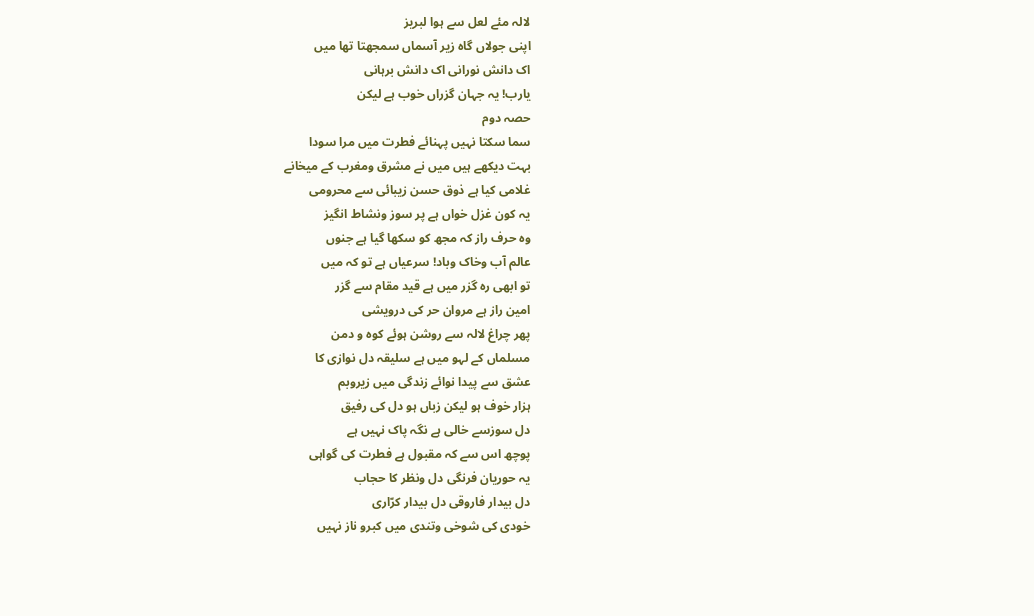لالہ مئے لعل سے ہوا لبریز
اپنی جولاں گاہ زیر آسماں سمجھتا تھا میں
اک دانش نورانی اک دانش برہانی
یارب! یہ جہان گزراں خوب ہے لیکن
حصہ دوم
سما سکتا نہیں پہنائے فطرت میں مرا سودا
بہت دیکھے ہیں میں نے مشرق ومغرب کے میخانے
غلامی کیا ہے ذوق حسن زیبائی سے محرومی
یہ کون غزل خواں ہے پر سوز ونشاط انگیز
وہ حرف راز کہ مجھ کو سکھا گیا ہے جنوں
عالم آب وخاک وباد! سرعیاں ہے تو کہ میں
تو ابھی رہ گزر میں ہے قید مقام سے گزر
امین راز ہے مروان حر کی درویشی
پھر چراغ لالہ سے روشن ہوئے کوہ و دمن
مسلماں کے لہو میں ہے سلیقہ دل نوازی کا
عشق سے پیدا نوائے زندگی میں زیروبم
ہزار خوف ہو لیکن زباں ہو دل کی رفیق
دل سوزسے خالی ہے نگہ پاک نہیں ہے
پوچھ اس سے کہ مقبول ہے فطرت کی گواہی
یہ حوریان فرنگی دل ونظر کا حجاب
دل بیدار فاروقی دل بیدار کرّاری
خودی کی شوخی وتندی میں کبرو ناز نہیں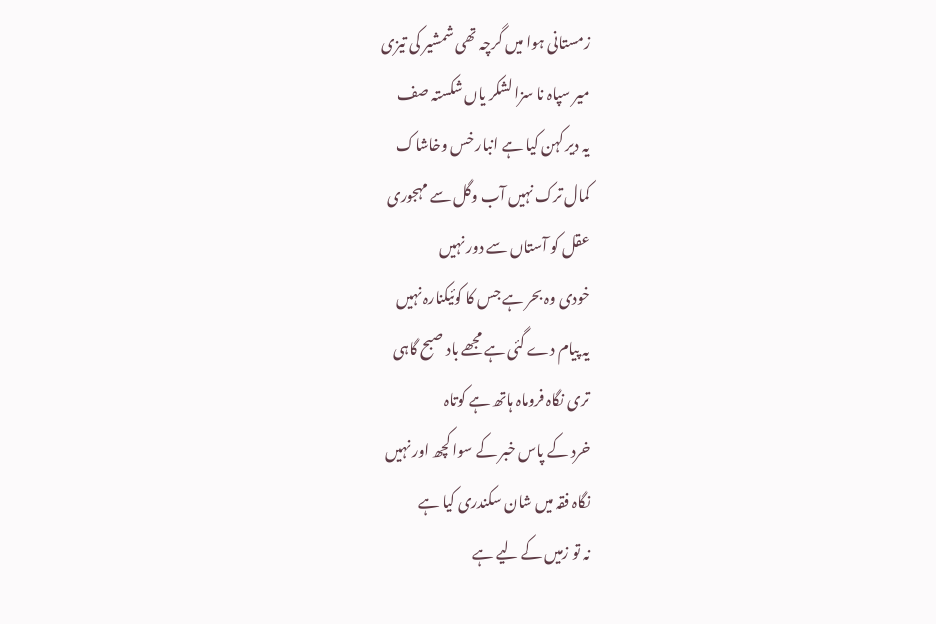زمستانی ہوا میں گرچہ تھی شمشیر کی تیزی
میر سپاہ نا سزا لشکر یاں شکستہ صف
یہ دیر کہن کیا ہے انبار خس وخاشاک
کمال ترک نہیں آب وگل سے مہجوری
عقل کو آستاں سے دور نہیں
خودی وہ بحر ہے جس کا کوئیکنارہ نہیں
یہ پیام دے گئی ہے مجھے باد صبح گاہی
تری نگاہ فروماہ ہاتھ ہے کوتاہ
خرد کے پاس خبر کے سوا کچھ اور نہیں
نگاہ فقہ میں شان سکندری کیا ہے
نہ تو زمیں کے لیے ہے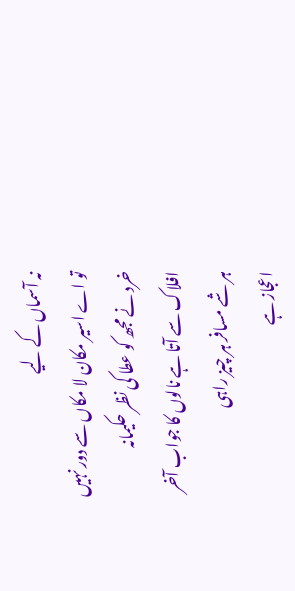نہ آسماں کے لیے
تو اے اسیر مکان لا مکاں سے دور نہیں
خرد نے مجھ کو عطا کی نظر حکیمانہ
افلاک سے آتا ہے نالوں کا جواب آخر
ہر شے مسافر ہر چیز راہی
اعجاز ہے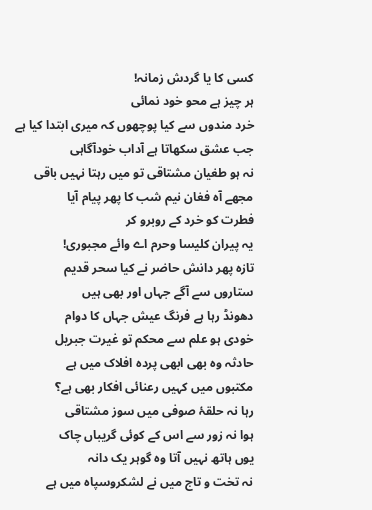کسی کا یا گردش زمانہ!
ہر چیز ہے محو خود نمائی
خرد مندوں سے کیا پوچھوں کہ میری ابتدا کیا ہے
جب عشق سکھاتا ہے آداب خودآگاہی
نہ ہو طغیان مشتاقی تو میں رہتا نہیں باقی
مجھے آہ فغان نیم شب کا پھر پیام آیا
فطرت کو خرد کے روبرو کر
یہ پیران کلیسا وحرم اے وائے مجبوری!
تازہ پھر دانش حاضر نے کیا سحر قدیم
ستاروں سے آگے جہاں اور بھی ہیں
دھونڈ رہا ہے فرنگ عیش جہاں کا دوام
خودی ہو علم سے محکم تو غیرت جبریل
حادثہ وہ بھی ابھی پردہ افلاک میں ہے
مکتبوں میں کہیں رعنائی افکار بھی ہے؟
رہا نہ حلقۂ صوفی میں سوز مشتاقی
ہوا نہ زور سے اس کے کوئی گریباں چاک
یوں ہاتھ نہیں آتا وہ گوہر یک دانہ
نہ تخت و تاج میں نے لشکروسپاہ میں ہے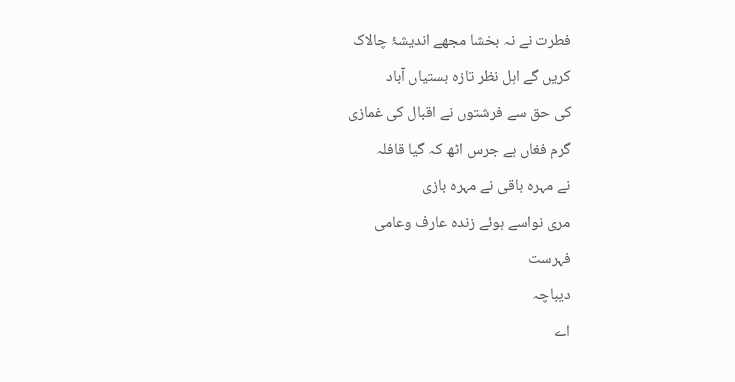فطرت نے نہ بخشا مجھے اندیشۂ چالاک
کریں گے اہل نظر تازہ بستیاں آباد
کی حق سے فرشتوں نے اقبال کی غمازی
گرم فغاں ہے جرس اٹھ کہ گیا قافلہ
نے مہرہ باقی نے مہرہ بازی
مری نواسے ہوئے زندہ عارف وعامی
فہرست
دیباچہ
اے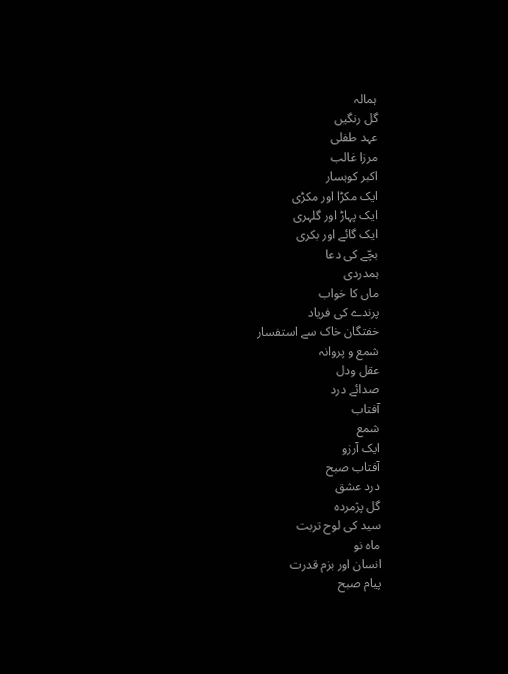ہمالہ
گل رنگیں
عہد طفلی
مرزا غالب
اکبر کوہسار
ایک مکڑا اور مکڑی
ایک پہاڑ اور گلہری
ایک گائے اور بکری
بچّے کی دعا
ہمدردی
ماں کا خواب
پرندے کی فریاد
خفتگان خاک سے استفسار
شمع و پروانہ
عقل ودل
صدائے درد
آفتاب
شمع
ایک آرزو
آفتاب صبح
درد عشق
گل پژمردہ
سید کی لوح تربت
ماہ نو
انسان اور بزم قدرت
پیام صبح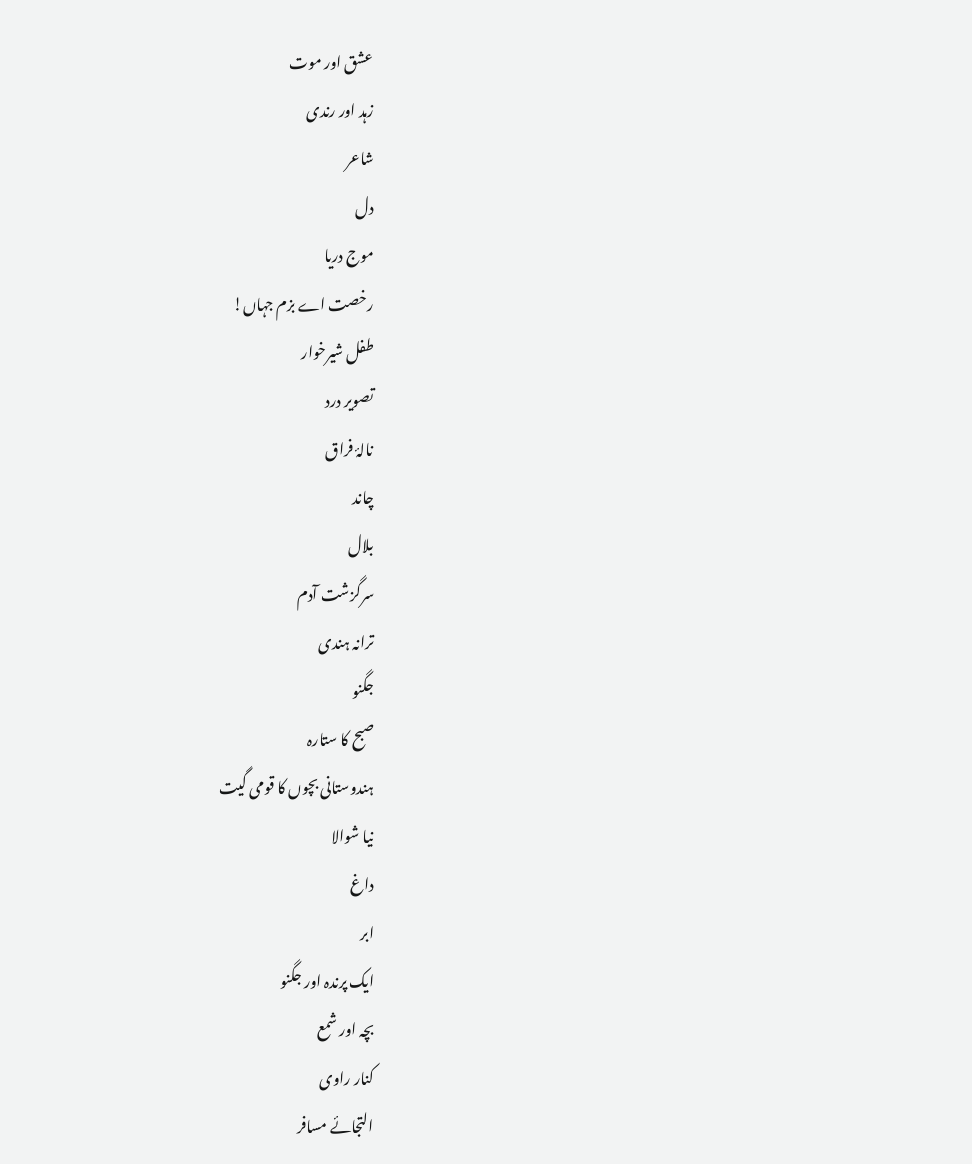عشق اور موت
زہد اور رندی
شاعر
دل
موج دریا
رخصت اے بزم جہاں!
طفل شیرخوار
تصویر درد
نالۂ فراق
چاند
بلال
سرگزشت آدم
ترانہ ہندی
جگنو
صبح کا ستارہ
ہندوستانی بچوں کا قومی گیت
نیا شوالا
داغ
ابر
ایک پرندہ اور جگنو
بچہ اور شمع
کنار راوی
التجائے مسافر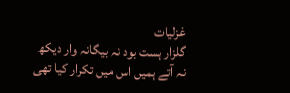غزلیات
گلزار ہست بود نہ بیگانہ وار دیکھ
نہ آتے ہمیں اس میں تکرار کیا تھی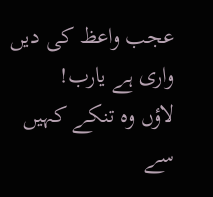عجب واعظ کی دیں واری ہے یارب!
لاؤں وہ تنکے کہیں سے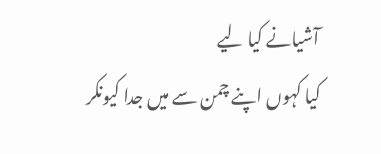آشیانے کیا لیے
کیا کہوں اپنے چمن سے میں جدا کیونکر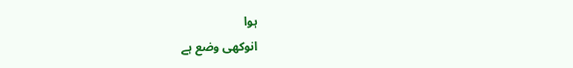ہوا
انوکھی وضع ہے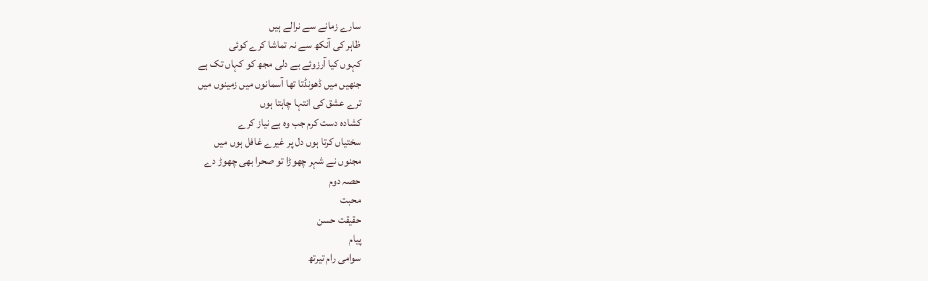سارے زمانے سے نرالے ہیں
ظاہر کی آنکھ سے نہ تماشا کرے کوئی
کہوں کیا آرزوئے بے دلی مجھ کو کہاں تک ہے
جنھیں میں ڈھونڈتا تھا آسمانوں میں زمینوں میں
ترے عشق کی انتہا چاہتا ہوں
کشادہ دست کرم جب وہ بے نیاز کرے
سختیاں کرتا ہوں دل پر غیرے غافل ہوں میں
مجنوں نے شہر چھوڑا تو صحرا بھی چھوڑ دے
حصہ دوم
محبت
حقیقت حسن
پیام
سوامی رام تیرتھ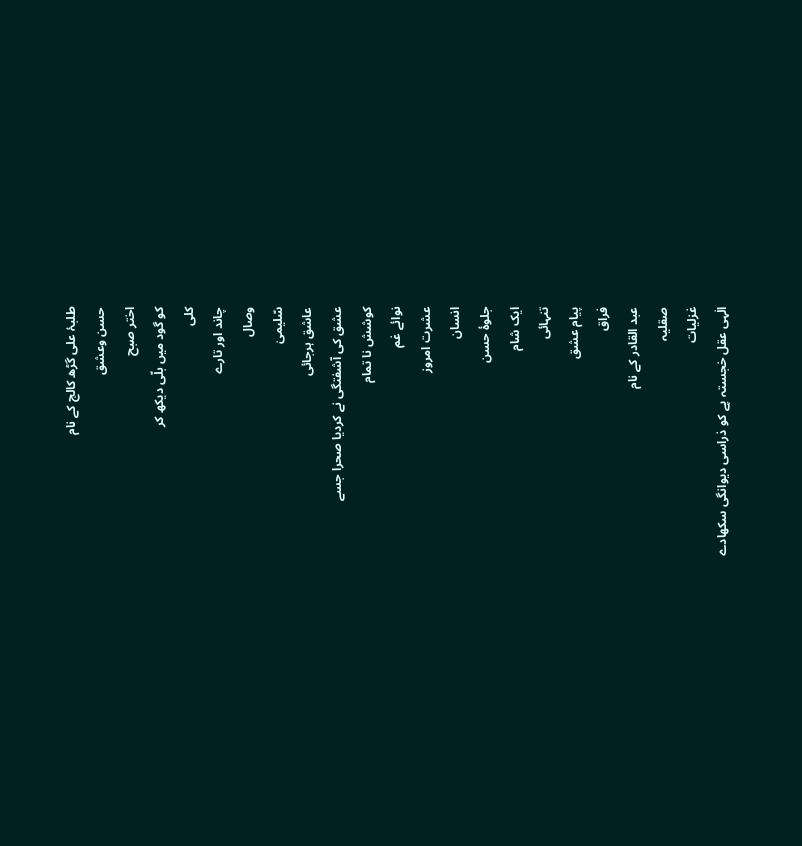طلبۂ علی گڑھ کالج کے نام
حسن وعشق
اختر صبح
کو گود میں بلّی دیکھ کر
کلی
چاند اور تارے
وصال
سّلیمیٰ
عاشق ہرجائی
عشق کی آشفتگی نے کردیا صحرا جسے
کوشش نا تمام
نوائے غم
عشرت امروز
انسان
جلوۂ حسن
ایک شام
تنہائی
پیام عشق
فراق
عبد القادر کے نام
صقلیہ
غزلیات
الٰہی عقل خجستہ پے کو ذراسی دیوانگی سکھادے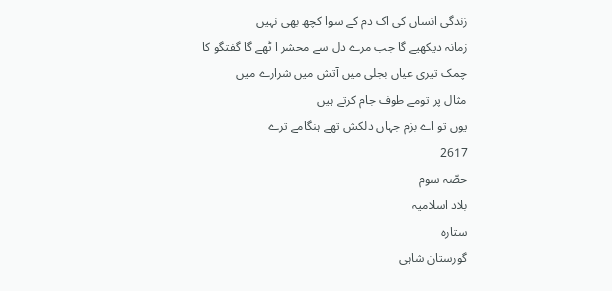زندگی انساں کی اک دم کے سوا کچھ بھی نہیں
زمانہ دیکھیے گا جب مرے دل سے محشر ا ٹھے گا گفتگو کا
چمک تیری عیاں بجلی میں آتش میں شرارے میں
مثال پر تومے طوف جام کرتے ہیں
یوں تو اے بزم جہاں دلکش تھے ہنگامے ترے
2617
حصّہ سوم
بلاد اسلامیہ
ستارہ
گورستان شاہی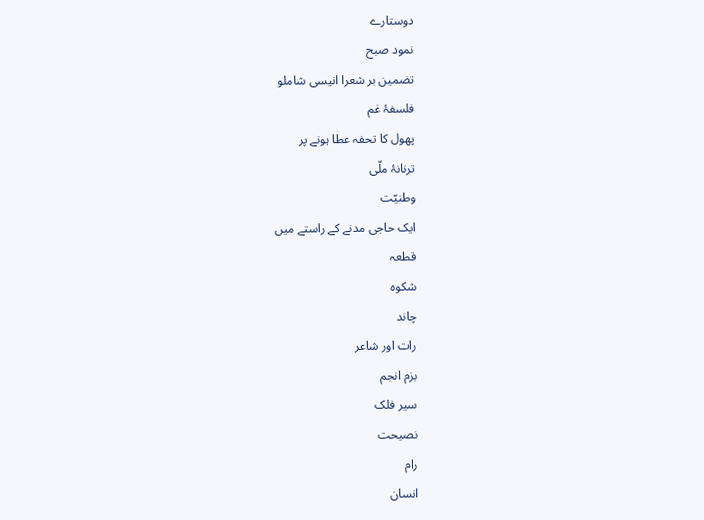دوستارے
نمود صبح
تضمین بر شعرا انیسی شاملو
فلسفۂ غم
پھول کا تحفہ عطا ہونے پر
ترنانۂ ملّی
وطنیّت
ایک حاجی مدنے کے راستے میں
قطعہ
شکوہ
چاند
رات اور شاعر
بزم انجم
سیر فلک
نصیحت
رام
انسان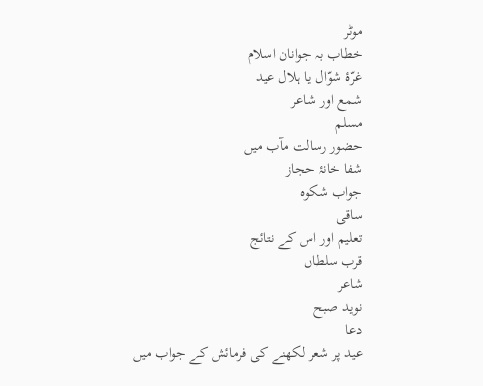موٹر
خطاب بہ جوانان اسلام
غرّۂ شوّال یا ہلال عید
شمع اور شاعر
مسلم
حضور رسالت مآب میں
شفا خانۂ حجاز
جواب شکوہ
ساقی
تعلیم اور اس کے نتائج
قرب سلطاں
شاعر
نوید صبح
دعا
عید پر شعر لکھنے کی فرمائش کے جواب میں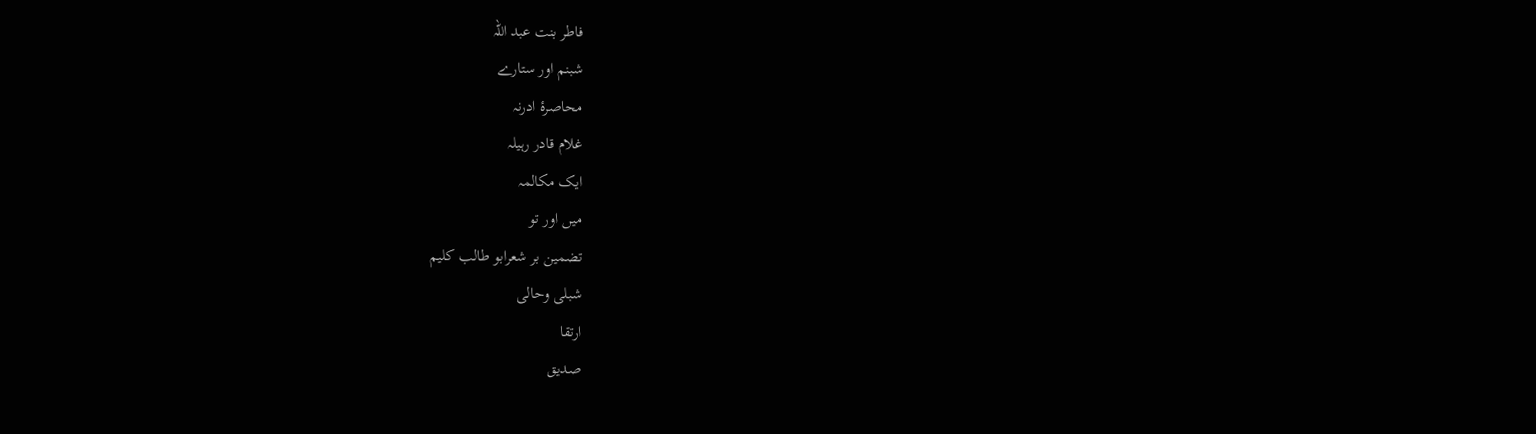فاطر بنت عبد اللہ
شبنم اور ستارے
محاصرۂ ادرنہ
غلام قادر رہیلہ
ایک مکالمہ
میں اور تو
تضمین بر شعرابو طالب کلیم
شبلی وحالی
ارتقا
صدیق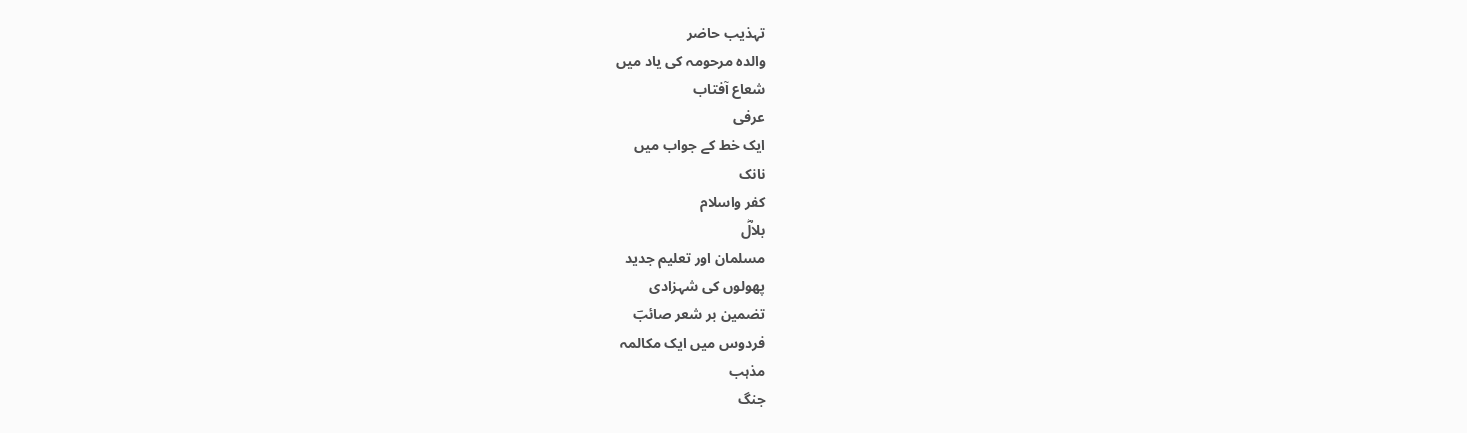تہذیب حاضر
والدہ مرحومہ کی یاد میں
شعاع آفتاب
عرفی
ایک خط کے جواب میں
نانک
کفر واسلام
بلالؓ
مسلمان اور تعلیم جدید
پھولوں کی شہزادی
تضمین بر شعر صائبؔ
فردوس میں ایک مکالمہ
مذہب
جنگ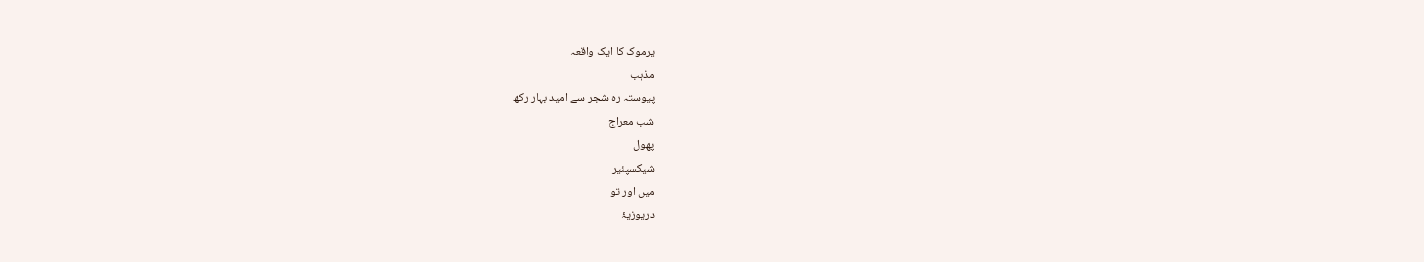یرموک کا ایک واقعہ
مذہب
پیوستہ رہ شجر سے امید بہار رکھ
شب معراج
پھول
شیکسپئیر
میں اور تو
دریوزیۂ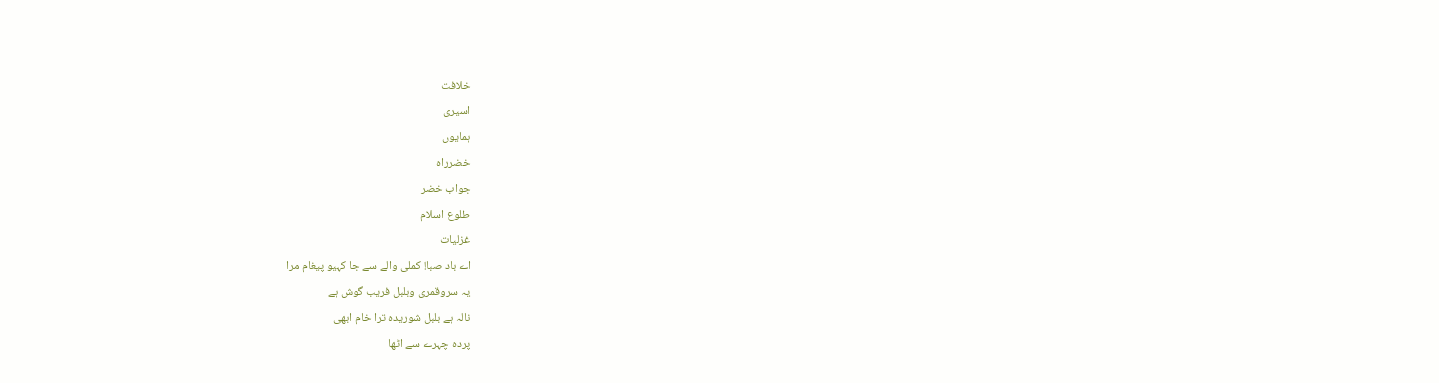خلافت
اسیری
ہمایوں
خضرراہ
جواب خضر
طلوع اسلام
غزلیات
اے باد صبا! کملی والے سے جا کہیو پیغام مرا
یہ سروقمری وبلبل فریب گوش ہے
نالہ ہے بلبل شوریدہ ترا خام ابھی
پردہ چہرے سے اٹھا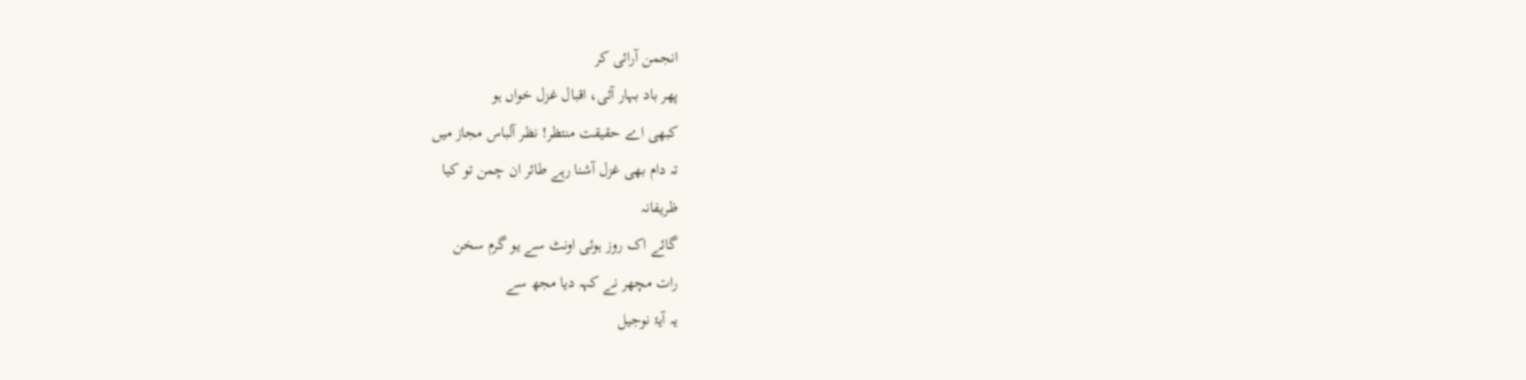انجمن آرائی کر
پھر باد بہار آئی، اقبال غزل خواں ہو
کبھی اے حقیقت منتظر! نظر آلباس مجاز میں
تہ دام بھی غزل آشنا رہے طائر ان چمن تو کیا
ظریفانہ
گائے اک روز ہوئی اونٹ سے یو گرم سخن
رات مچھر نے کہہ دیا مجھ سے
یہ آیۂ نوجیل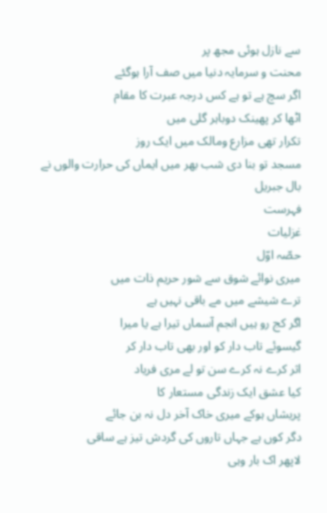سے نازل ہوئی مجھ پر
محنت و سرمایہ دنیا میں صف آرا ہوگئے
اگر سچ ہے تو ہے کس درجہ عبرت کا مقام
اٹھا کر پھینک دوباہر گلی میں
تکرار تھی مزارع ومالک میں ایک روز
مسجد تو بنا دی شب بھر میں ایماں کی حرارت والوں نے
بال جبریل
فہرست
غزلیات
حصّہ اوّل
میری نوائے شوق سے شور حریم ذات میں
ترے شیشے میں مے باقی نہیں ہے
اگر کج رو ہیں انجم آسماں تیرا ہے یا میرا
گیسوئے تاب دار کو اور بھی تاب دار کر
اثر کرے نہ کرے سن تو لے مری فریاد
کیا عشق ایک زندگی مستعار کا
پریشاں ہوکے میری خاک آخر دل نہ بن جائے
دگر کوں ہے جہاں تاروں کی گردش تیز ہے ساقی
لاپھر اک بار وہی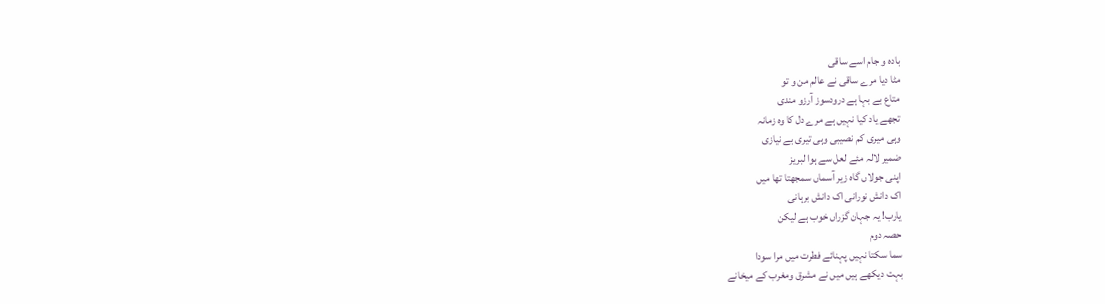بادہ و جام اسے ساقی
مٹا دیا مرے ساقی نے عالم من و تو
متاع بے بہا ہے درودسوز آرزو مندی
تجھے یاد کیا نہیں ہے مرے دل کا وہ زمانہ
وہی میری کم نصیبی وہی تیری بے نیازی
ضمیر لالہ مئے لعل سے ہوا لبریز
اپنی جولاں گاہ زیر آسماں سمجھتا تھا میں
اک دانش نورانی اک دانش برہانی
یارب! یہ جہان گزراں خوب ہے لیکن
حصہ دوم
سما سکتا نہیں پہنائے فطرت میں مرا سودا
بہت دیکھے ہیں میں نے مشرق ومغرب کے میخانے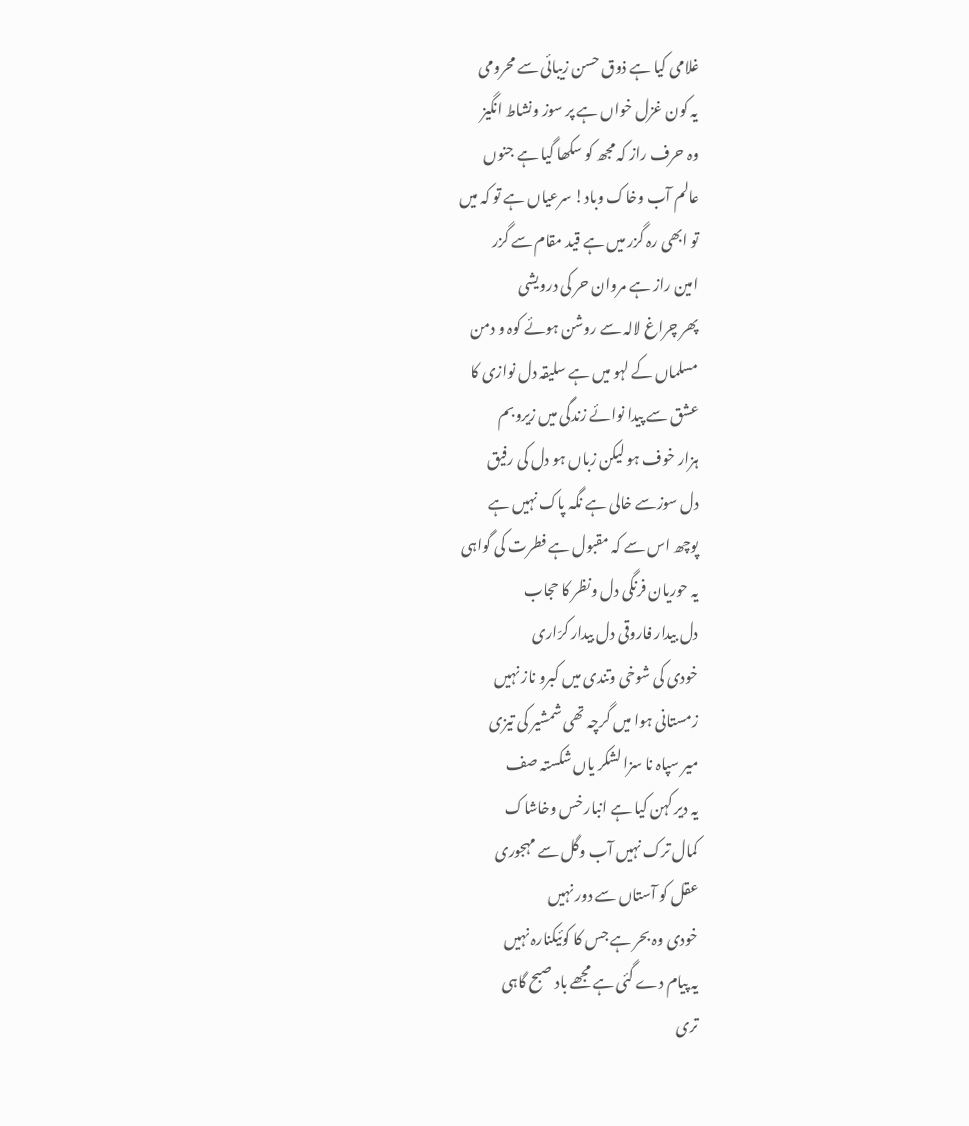غلامی کیا ہے ذوق حسن زیبائی سے محرومی
یہ کون غزل خواں ہے پر سوز ونشاط انگیز
وہ حرف راز کہ مجھ کو سکھا گیا ہے جنوں
عالم آب وخاک وباد! سرعیاں ہے تو کہ میں
تو ابھی رہ گزر میں ہے قید مقام سے گزر
امین راز ہے مروان حر کی درویشی
پھر چراغ لالہ سے روشن ہوئے کوہ و دمن
مسلماں کے لہو میں ہے سلیقہ دل نوازی کا
عشق سے پیدا نوائے زندگی میں زیروبم
ہزار خوف ہو لیکن زباں ہو دل کی رفیق
دل سوزسے خالی ہے نگہ پاک نہیں ہے
پوچھ اس سے کہ مقبول ہے فطرت کی گواہی
یہ حوریان فرنگی دل ونظر کا حجاب
دل بیدار فاروقی دل بیدار کرّاری
خودی کی شوخی وتندی میں کبرو ناز نہیں
زمستانی ہوا میں گرچہ تھی شمشیر کی تیزی
میر سپاہ نا سزا لشکر یاں شکستہ صف
یہ دیر کہن کیا ہے انبار خس وخاشاک
کمال ترک نہیں آب وگل سے مہجوری
عقل کو آستاں سے دور نہیں
خودی وہ بحر ہے جس کا کوئیکنارہ نہیں
یہ پیام دے گئی ہے مجھے باد صبح گاہی
تری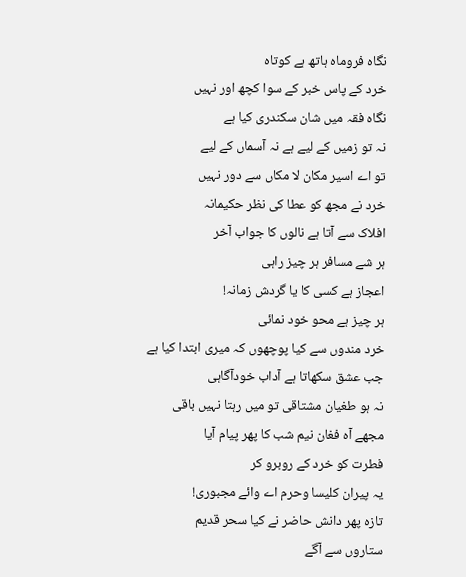نگاہ فروماہ ہاتھ ہے کوتاہ
خرد کے پاس خبر کے سوا کچھ اور نہیں
نگاہ فقہ میں شان سکندری کیا ہے
نہ تو زمیں کے لیے ہے نہ آسماں کے لیے
تو اے اسیر مکان لا مکاں سے دور نہیں
خرد نے مجھ کو عطا کی نظر حکیمانہ
افلاک سے آتا ہے نالوں کا جواب آخر
ہر شے مسافر ہر چیز راہی
اعجاز ہے کسی کا یا گردش زمانہ!
ہر چیز ہے محو خود نمائی
خرد مندوں سے کیا پوچھوں کہ میری ابتدا کیا ہے
جب عشق سکھاتا ہے آداب خودآگاہی
نہ ہو طغیان مشتاقی تو میں رہتا نہیں باقی
مجھے آہ فغان نیم شب کا پھر پیام آیا
فطرت کو خرد کے روبرو کر
یہ پیران کلیسا وحرم اے وائے مجبوری!
تازہ پھر دانش حاضر نے کیا سحر قدیم
ستاروں سے آگے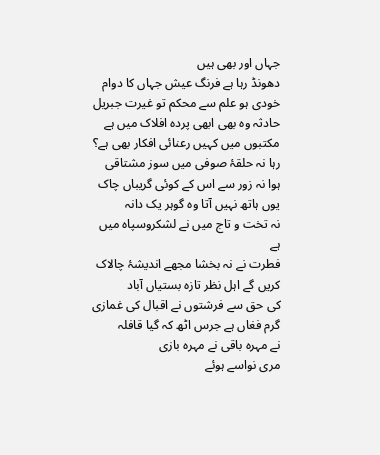جہاں اور بھی ہیں
دھونڈ رہا ہے فرنگ عیش جہاں کا دوام
خودی ہو علم سے محکم تو غیرت جبریل
حادثہ وہ بھی ابھی پردہ افلاک میں ہے
مکتبوں میں کہیں رعنائی افکار بھی ہے؟
رہا نہ حلقۂ صوفی میں سوز مشتاقی
ہوا نہ زور سے اس کے کوئی گریباں چاک
یوں ہاتھ نہیں آتا وہ گوہر یک دانہ
نہ تخت و تاج میں نے لشکروسپاہ میں ہے
فطرت نے نہ بخشا مجھے اندیشۂ چالاک
کریں گے اہل نظر تازہ بستیاں آباد
کی حق سے فرشتوں نے اقبال کی غمازی
گرم فغاں ہے جرس اٹھ کہ گیا قافلہ
نے مہرہ باقی نے مہرہ بازی
مری نواسے ہوئے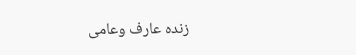زندہ عارف وعامی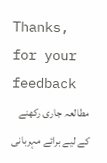Thanks, for your feedback
مطالعہ جاری رکھنے کے لیے برائے مہربانی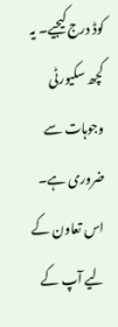کوڈ درج کیجیے۔ یہ کچھ سکیورٹی وجوہات سے ضروری ہے۔ اس تعاون کے لیے آپ کے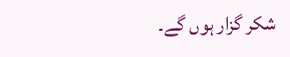شکر گزار ہوں گے۔